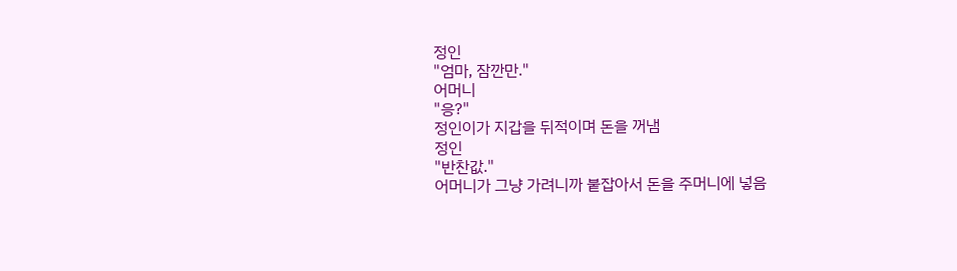정인
"엄마, 잠깐만."
어머니
"응?"
정인이가 지갑을 뒤적이며 돈을 꺼냄
정인
"반찬값."
어머니가 그냥 가려니까 붙잡아서 돈을 주머니에 넣음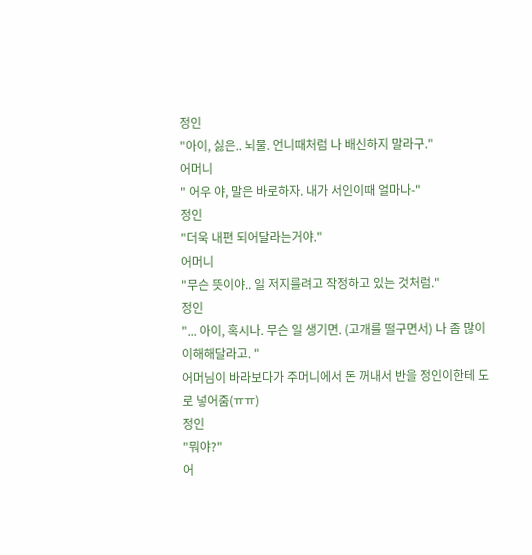정인
"아이, 싫은.. 뇌물. 언니때처럼 나 배신하지 말라구."
어머니
" 어우 야, 말은 바로하자. 내가 서인이때 얼마나-"
정인
"더욱 내편 되어달라는거야."
어머니
"무슨 뜻이야.. 일 저지를려고 작정하고 있는 것처럼."
정인
"... 아이, 혹시나. 무슨 일 생기면. (고개를 떨구면서) 나 좀 많이 이해해달라고. "
어머님이 바라보다가 주머니에서 돈 꺼내서 반을 정인이한테 도로 넣어줌(ㅠㅠ)
정인
"뭐야?"
어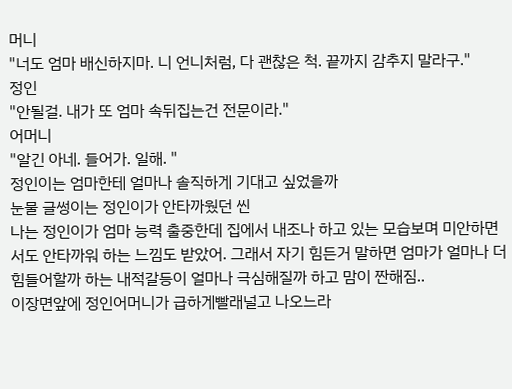머니
"너도 엄마 배신하지마. 니 언니처럼, 다 괜찮은 척. 끝까지 감추지 말라구."
정인
"안될걸. 내가 또 엄마 속뒤집는건 전문이라."
어머니
"알긴 아네. 들어가. 일해. "
정인이는 엄마한테 얼마나 솔직하게 기대고 싶었을까
눈물 글썽이는 정인이가 안타까웠던 씬
나는 정인이가 엄마 능력 출중한데 집에서 내조나 하고 있는 모습보며 미안하면서도 안타까워 하는 느낌도 받았어. 그래서 자기 힘든거 말하면 엄마가 얼마나 더 힘들어할까 하는 내적갈등이 얼마나 극심해질까 하고 맘이 짠해짐..
이장면앞에 정인어머니가 급하게빨래널고 나오느라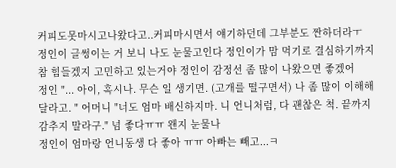커피도못마시고나왔다고..커피마시면서 얘기하던데 그부분도 짠하더라ㅜ
정인이 글썽이는 거 보니 나도 눈물고인다 정인이가 맘 먹기로 결심하기까지 참 힘들겠지 고민하고 있는거야 정인이 감정선 좀 많이 나왔으면 좋겠어
정인 "... 아이, 혹시나. 무슨 일 생기면. (고개를 떨구면서) 나 좀 많이 이해해달라고. " 어머니 "너도 엄마 배신하지마. 니 언니처럼, 다 괜찮은 척. 끝까지 감추지 말라구." 넘 좋다ㅠㅠ 왠지 눈물나
정인이 엄마랑 언니동생 다 좋아 ㅠㅠ 아빠는 빼고...ㅋ